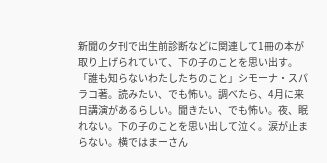新聞の夕刊で出生前診断などに関連して1冊の本が取り上げられていて、下の子のことを思い出す。「誰も知らないわたしたちのこと」シモーナ・スパラコ著。読みたい、でも怖い。調べたら、4月に来日講演があるらしい。聞きたい、でも怖い。夜、眠れない。下の子のことを思い出して泣く。涙が止まらない。横ではまーさん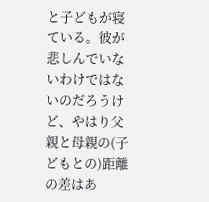と子どもが寝ている。彼が悲しんでいないわけではないのだろうけど、やはり父親と母親の(子どもとの)距離の差はあ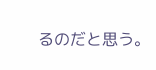るのだと思う。